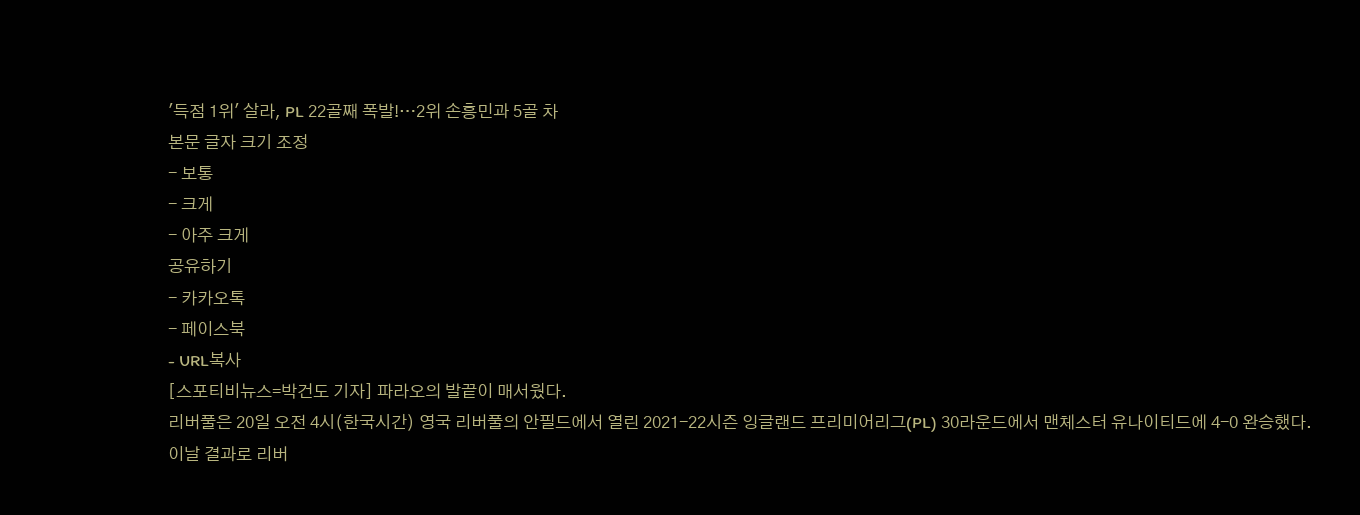'득점 1위' 살라, PL 22골째 폭발!…2위 손흥민과 5골 차
본문 글자 크기 조정
- 보통
- 크게
- 아주 크게
공유하기
- 카카오톡
- 페이스북
- URL복사
[스포티비뉴스=박건도 기자] 파라오의 발끝이 매서웠다.
리버풀은 20일 오전 4시(한국시간) 영국 리버풀의 안필드에서 열린 2021-22시즌 잉글랜드 프리미어리그(PL) 30라운드에서 맨체스터 유나이티드에 4-0 완승했다.
이날 결과로 리버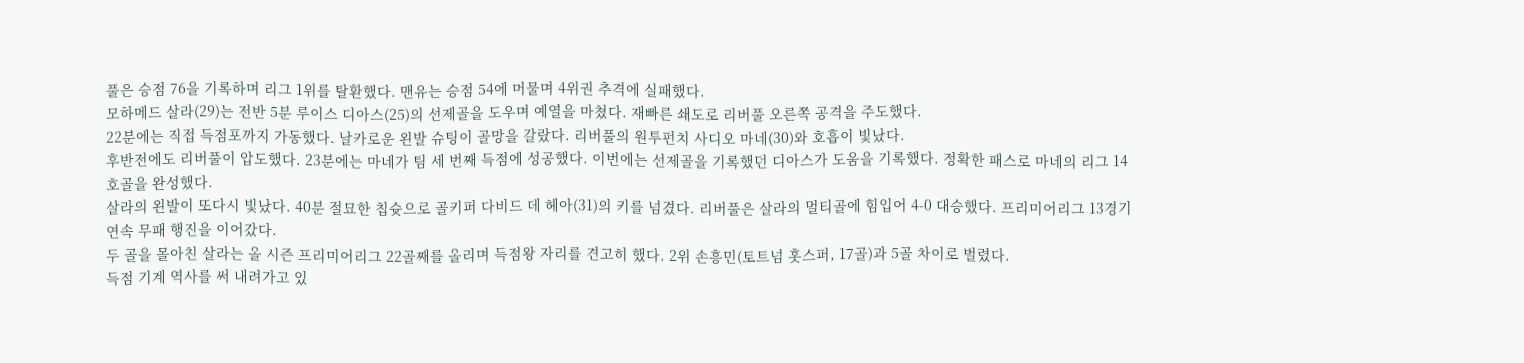풀은 승점 76을 기록하며 리그 1위를 탈환했다. 맨유는 승점 54에 머물며 4위권 추격에 실패했다.
모하메드 살라(29)는 전반 5분 루이스 디아스(25)의 선제골을 도우며 예열을 마쳤다. 재빠른 쇄도로 리버풀 오른쪽 공격을 주도했다.
22분에는 직접 득점포까지 가동했다. 날카로운 왼발 슈팅이 골망을 갈랐다. 리버풀의 원투펀치 사디오 마네(30)와 호흡이 빛났다.
후반전에도 리버풀이 압도했다. 23분에는 마네가 팀 세 번째 득점에 성공했다. 이번에는 선제골을 기록했던 디아스가 도움을 기록했다. 정확한 패스로 마네의 리그 14호골을 완성했다.
살라의 왼발이 또다시 빛났다. 40분 절묘한 칩슛으로 골키퍼 다비드 데 헤아(31)의 키를 넘겼다. 리버풀은 살라의 멀티골에 힘입어 4-0 대승했다. 프리미어리그 13경기 연속 무패 행진을 이어갔다.
두 골을 몰아친 살라는 올 시즌 프리미어리그 22골째를 올리며 득점왕 자리를 견고히 했다. 2위 손흥민(토트넘 홋스퍼, 17골)과 5골 차이로 벌렸다.
득점 기계 역사를 써 내려가고 있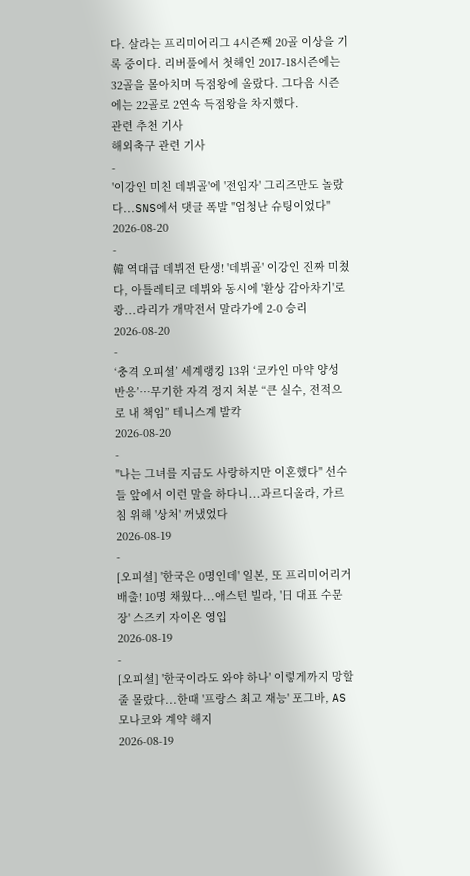다. 살라는 프리미어리그 4시즌째 20골 이상을 기록 중이다. 리버풀에서 첫해인 2017-18시즌에는 32골을 몰아치며 득점왕에 올랐다. 그다음 시즌에는 22골로 2연속 득점왕을 차지했다.
관련 추천 기사
해외축구 관련 기사
-
'이강인 미친 데뷔골'에 '전임자' 그리즈만도 놀랐다...SNS에서 댓글 폭발 "엄청난 슈팅이었다"
2026-08-20
-
韓 역대급 데뷔전 탄생! '데뷔골' 이강인 진짜 미쳤다, 아틀레티코 데뷔와 동시에 '환상 감아차기'로 쾅...라리가 개막전서 말라가에 2-0 승리
2026-08-20
-
‘충격 오피셜’ 세계랭킹 13위 ‘코카인 마약 양성 반응’…무기한 자격 정지 처분 “큰 실수, 전적으로 내 책임” 테니스계 발칵
2026-08-20
-
"나는 그녀를 지금도 사랑하지만 이혼했다" 선수들 앞에서 이런 말을 하다니...과르디올라, 가르침 위해 '상처' 꺼냈었다
2026-08-19
-
[오피셜] '한국은 0명인데' 일본, 또 프리미어리거 배출! 10명 채웠다...애스턴 빌라, '日 대표 수문장' 스즈키 자이온 영입
2026-08-19
-
[오피셜] '한국이라도 와야 하나' 이렇게까지 망할 줄 몰랐다...한때 '프랑스 최고 재능' 포그바, AS모나코와 계약 해지
2026-08-19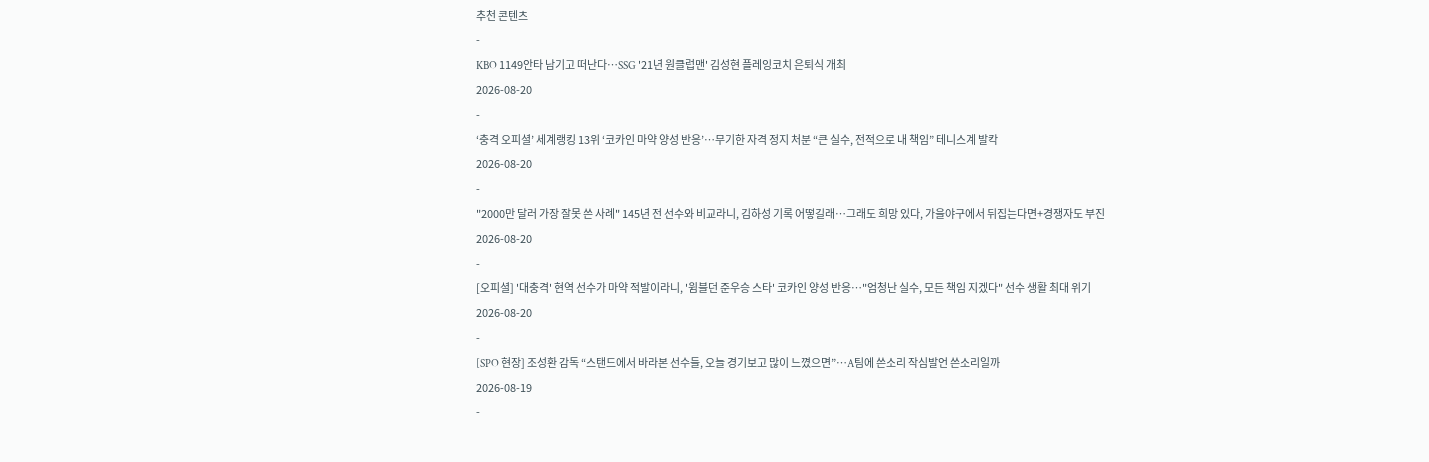추천 콘텐츠
-
KBO 1149안타 남기고 떠난다…SSG '21년 원클럽맨' 김성현 플레잉코치 은퇴식 개최
2026-08-20
-
‘충격 오피셜’ 세계랭킹 13위 ‘코카인 마약 양성 반응’…무기한 자격 정지 처분 “큰 실수, 전적으로 내 책임” 테니스계 발칵
2026-08-20
-
"2000만 달러 가장 잘못 쓴 사례" 145년 전 선수와 비교라니, 김하성 기록 어떻길래…그래도 희망 있다, 가을야구에서 뒤집는다면+경쟁자도 부진
2026-08-20
-
[오피셜] '대충격' 현역 선수가 마약 적발이라니, '윔블던 준우승 스타' 코카인 양성 반응…"엄청난 실수, 모든 책임 지겠다" 선수 생활 최대 위기
2026-08-20
-
[SPO 현장] 조성환 감독 “스탠드에서 바라본 선수들, 오늘 경기보고 많이 느꼈으면”…A팀에 쓴소리 작심발언 쓴소리일까
2026-08-19
-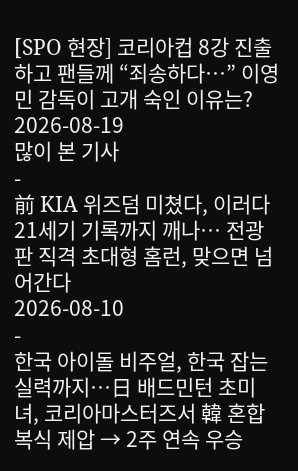[SPO 현장] 코리아컵 8강 진출하고 팬들께 “죄송하다…” 이영민 감독이 고개 숙인 이유는?
2026-08-19
많이 본 기사
-
前 KIA 위즈덤 미쳤다, 이러다 21세기 기록까지 깨나… 전광판 직격 초대형 홈런, 맞으면 넘어간다
2026-08-10
-
한국 아이돌 비주얼, 한국 잡는 실력까지…日 배드민턴 초미녀, 코리아마스터즈서 韓 혼합복식 제압 → 2주 연속 우승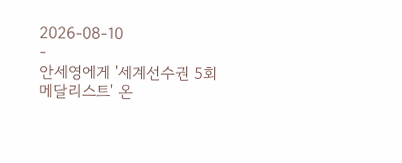2026-08-10
-
안세영에게 '세계선수권 5회 메달리스트' 온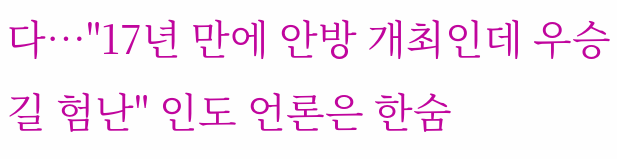다…"17년 만에 안방 개최인데 우승길 험난" 인도 언론은 한숨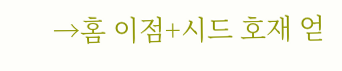→홈 이점+시드 호재 얻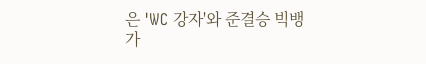은 'WC 강자'와 준결승 빅뱅 가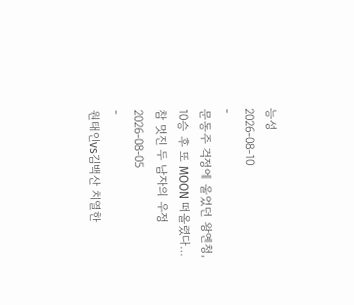능성
2026-08-10
-
문동주 걱정에 울었던 왕옌청, 10승 후 또 MOON 떠올렸다…참 멋진 두 남자의 우정
2026-08-05
-
원태인vs김백산 치열한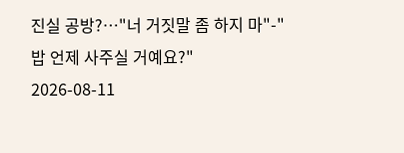진실 공방?…"너 거짓말 좀 하지 마"-"밥 언제 사주실 거예요?"
2026-08-11